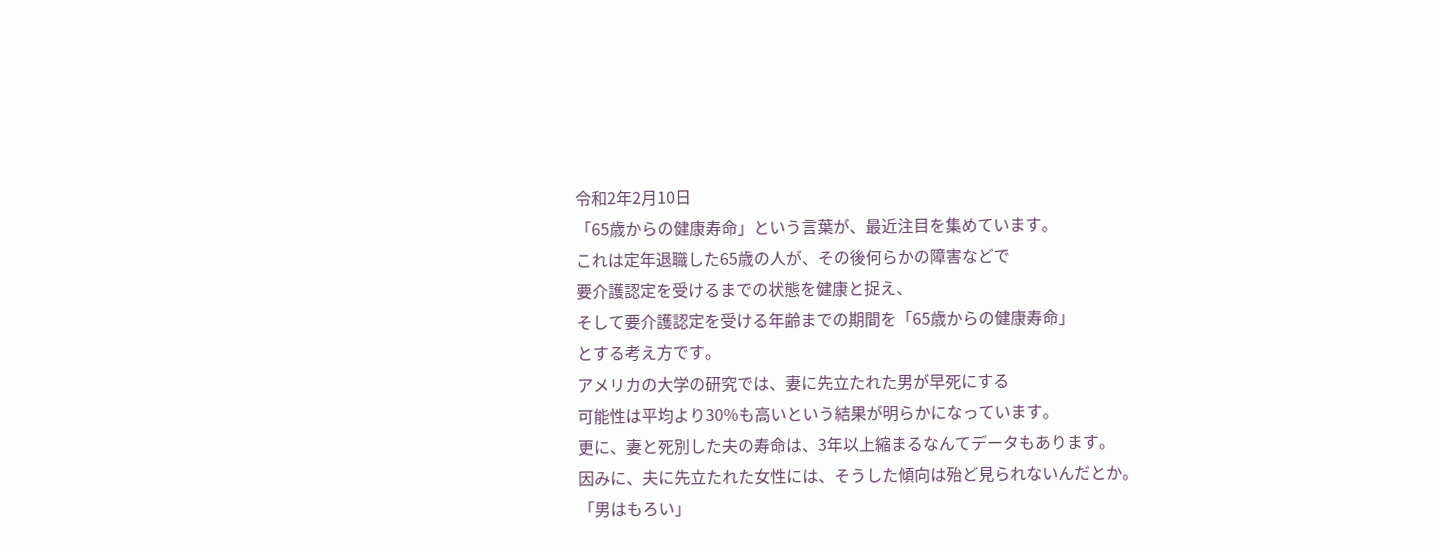令和2年2月10日
「65歳からの健康寿命」という言葉が、最近注目を集めています。
これは定年退職した65歳の人が、その後何らかの障害などで
要介護認定を受けるまでの状態を健康と捉え、
そして要介護認定を受ける年齢までの期間を「65歳からの健康寿命」
とする考え方です。
アメリカの大学の研究では、妻に先立たれた男が早死にする
可能性は平均より30%も高いという結果が明らかになっています。
更に、妻と死別した夫の寿命は、3年以上縮まるなんてデータもあります。
因みに、夫に先立たれた女性には、そうした傾向は殆ど見られないんだとか。
「男はもろい」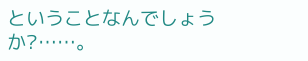ということなんでしょうか?……。